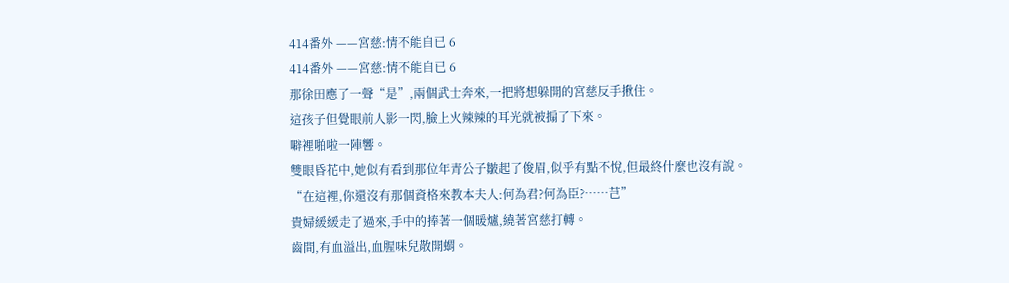414番外 ——宮慈:情不能自已 6
414番外 ——宮慈:情不能自已 6
那徐田應了一聲“是”,兩個武士奔來,一把將想躲開的宮慈反手揪住。
這孩子但覺眼前人影一閃,臉上火辣辣的耳光就被搧了下來。
噼裡啪啦一陣響。
雙眼昏花中,她似有看到那位年青公子皺起了俊眉,似乎有點不悅,但最終什麼也沒有說。
“在這裡,你還沒有那個資格來教本夫人:何為君?何為臣?……芑”
貴婦緩緩走了過來,手中的捧著一個暖爐,繞著宮慈打轉。
齒間,有血溢出,血腥味兒散開蝟。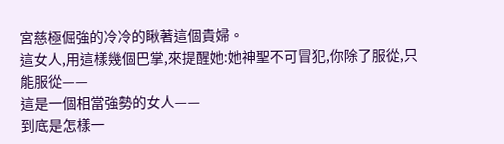宮慈極倔強的冷冷的瞅著這個貴婦。
這女人,用這樣幾個巴掌,來提醒她:她神聖不可冒犯,你除了服從,只能服從——
這是一個相當強勢的女人——
到底是怎樣一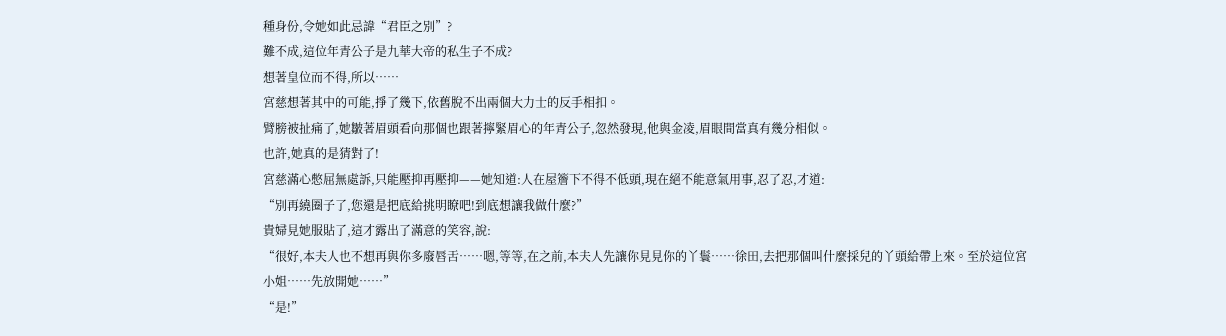種身份,令她如此忌諱“君臣之別”?
難不成,這位年青公子是九華大帝的私生子不成?
想著皇位而不得,所以……
宮慈想著其中的可能,掙了幾下,依舊脫不出兩個大力士的反手相扣。
臂膀被扯痛了,她皺著眉頭看向那個也跟著擰緊眉心的年青公子,忽然發現,他與金凌,眉眼間當真有幾分相似。
也許,她真的是猜對了!
宮慈滿心憋屈無處訴,只能壓抑再壓抑——她知道:人在屋簷下不得不低頭,現在絕不能意氣用事,忍了忍,才道:
“別再繞圈子了,您還是把底給挑明瞭吧!到底想讓我做什麼?”
貴婦見她服貼了,這才露出了滿意的笑容,說:
“很好,本夫人也不想再與你多廢唇舌……嗯,等等,在之前,本夫人先讓你見見你的丫鬟……徐田,去把那個叫什麼採兒的丫頭給帶上來。至於這位宮小姐……先放開她……”
“是!”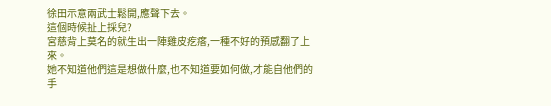徐田示意兩武士鬆開,應聲下去。
這個時候扯上採兒?
宮慈背上莫名的就生出一陣雞皮疙瘩,一種不好的預感翻了上來。
她不知道他們這是想做什麼,也不知道要如何做,才能自他們的手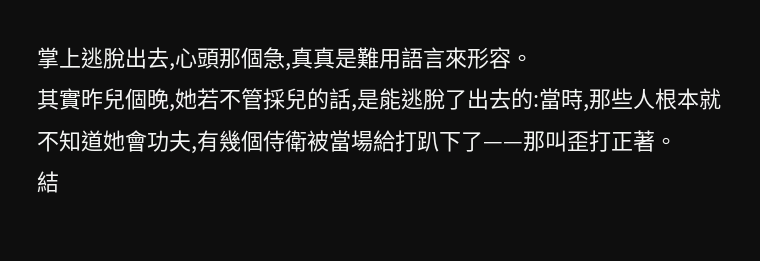掌上逃脫出去,心頭那個急,真真是難用語言來形容。
其實昨兒個晚,她若不管採兒的話,是能逃脫了出去的:當時,那些人根本就不知道她會功夫,有幾個侍衛被當場給打趴下了——那叫歪打正著。
結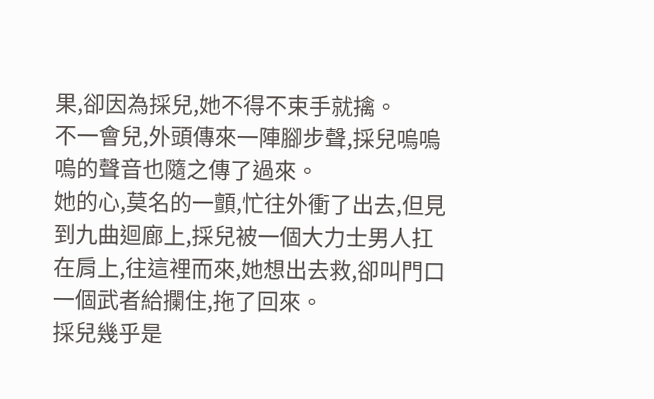果,卻因為採兒,她不得不束手就擒。
不一會兒,外頭傳來一陣腳步聲,採兒嗚嗚嗚的聲音也隨之傳了過來。
她的心,莫名的一顫,忙往外衝了出去,但見到九曲迴廊上,採兒被一個大力士男人扛在肩上,往這裡而來,她想出去救,卻叫門口一個武者給攔住,拖了回來。
採兒幾乎是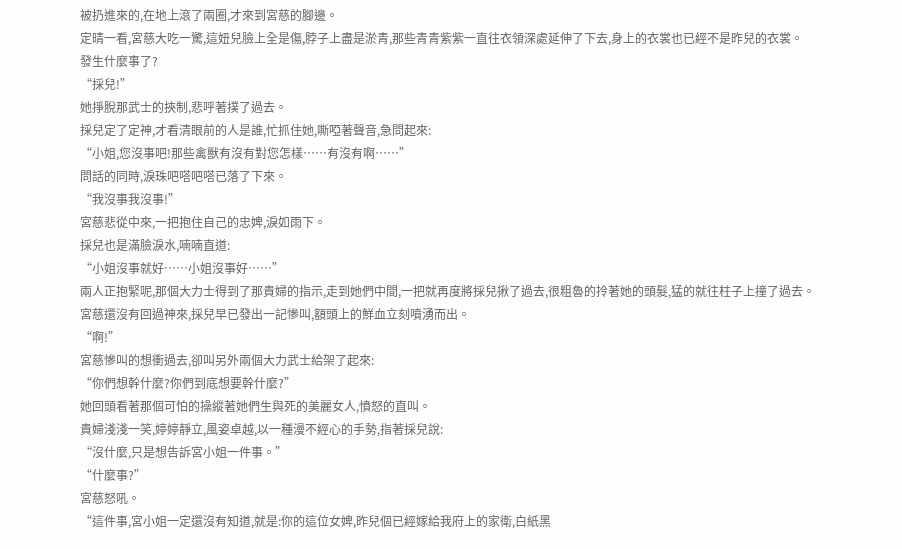被扔進來的,在地上滾了兩圈,才來到宮慈的腳邊。
定晴一看,宮慈大吃一驚,這妞兒臉上全是傷,脖子上盡是淤青,那些青青紫紫一直往衣領深處延伸了下去,身上的衣裳也已經不是昨兒的衣裳。
發生什麼事了?
“採兒!”
她掙脫那武士的挾制,悲呼著撲了過去。
採兒定了定神,才看清眼前的人是誰,忙抓住她,嘶啞著聲音,急問起來:
“小姐,您沒事吧!那些禽獸有沒有對您怎樣……有沒有啊……”
問話的同時,淚珠吧嗒吧嗒已落了下來。
“我沒事我沒事!”
宮慈悲從中來,一把抱住自己的忠婢,淚如雨下。
採兒也是滿臉淚水,喃喃直道:
“小姐沒事就好……小姐沒事好……”
兩人正抱緊呢,那個大力士得到了那貴婦的指示,走到她們中間,一把就再度將採兒揪了過去,很粗魯的拎著她的頭髮,猛的就往柱子上撞了過去。
宮慈還沒有回過神來,採兒早已發出一記慘叫,額頭上的鮮血立刻噴湧而出。
“啊!”
宮慈慘叫的想衝過去,卻叫另外兩個大力武士給架了起來:
“你們想幹什麼?你們到底想要幹什麼?”
她回頭看著那個可怕的操縱著她們生與死的美麗女人,憤怒的直叫。
貴婦淺淺一笑,婷婷靜立,風姿卓越,以一種漫不經心的手勢,指著採兒說:
“沒什麼,只是想告訴宮小姐一件事。”
“什麼事?”
宮慈怒吼。
“這件事,宮小姐一定還沒有知道,就是:你的這位女婢,昨兒個已經嫁給我府上的家衛,白紙黑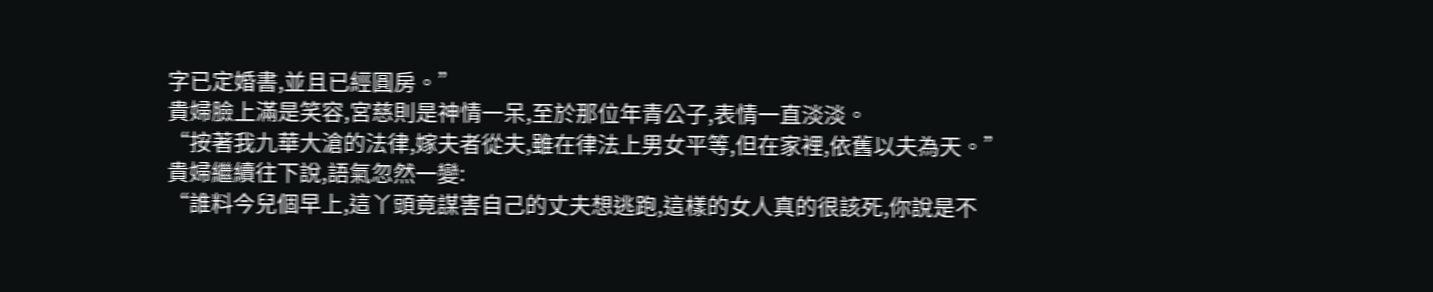字已定婚書,並且已經圓房。”
貴婦臉上滿是笑容,宮慈則是神情一呆,至於那位年青公子,表情一直淡淡。
“按著我九華大滄的法律,嫁夫者從夫,雖在律法上男女平等,但在家裡,依舊以夫為天。”
貴婦繼續往下說,語氣忽然一變:
“誰料今兒個早上,這丫頭竟謀害自己的丈夫想逃跑,這樣的女人真的很該死,你說是不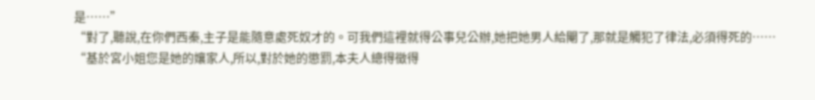是……”
“對了,聽說,在你們西秦,主子是能隨意處死奴才的。可我們這裡就得公事兒公辦,她把她男人給閹了,那就是觸犯了律法,必須得死的……
“基於宮小姐您是她的孃家人,所以,對於她的懲罰,本夫人總得徵得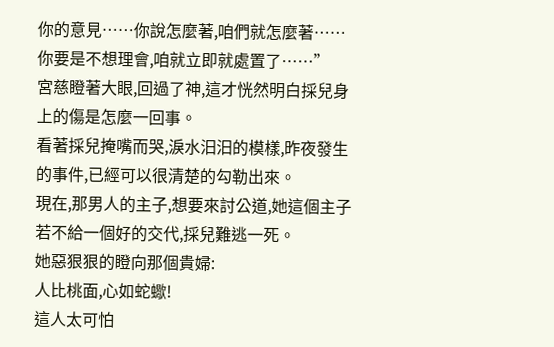你的意見……你說怎麼著,咱們就怎麼著……你要是不想理會,咱就立即就處置了……”
宮慈瞪著大眼,回過了神,這才恍然明白採兒身上的傷是怎麼一回事。
看著採兒掩嘴而哭,淚水汩汩的模樣,昨夜發生的事件,已經可以很清楚的勾勒出來。
現在,那男人的主子,想要來討公道,她這個主子若不給一個好的交代,採兒難逃一死。
她惡狠狠的瞪向那個貴婦:
人比桃面,心如蛇蠍!
這人太可怕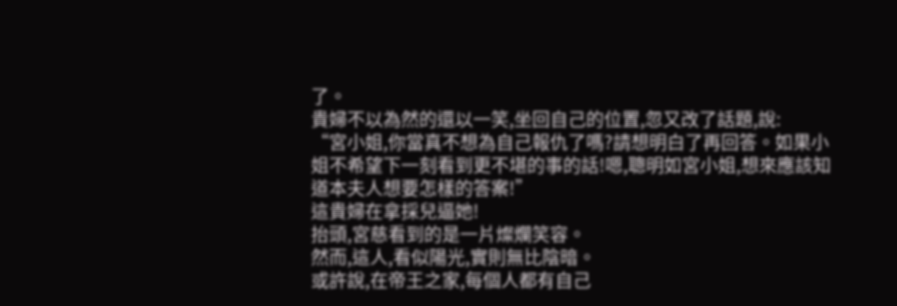了。
貴婦不以為然的還以一笑,坐回自己的位置,忽又改了話題,說:
“宮小姐,你當真不想為自己報仇了嗎?請想明白了再回答。如果小姐不希望下一刻看到更不堪的事的話!嗯,聰明如宮小姐,想來應該知道本夫人想要怎樣的答案!”
這貴婦在拿採兒逼她!
抬頭,宮慈看到的是一片燦爛笑容。
然而,這人,看似陽光,實則無比陰暗。
或許說,在帝王之家,每個人都有自己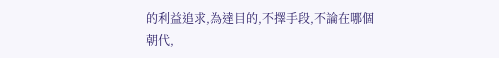的利益追求,為達目的,不擇手段,不論在哪個朝代,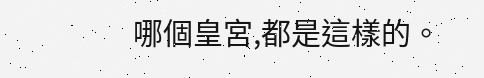哪個皇宮,都是這樣的。